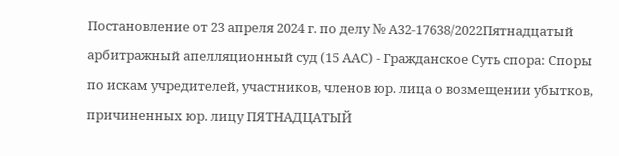Постановление от 23 апреля 2024 г. по делу № А32-17638/2022Пятнадцатый арбитражный апелляционный суд (15 ААС) - Гражданское Суть спора: Споры по искам учредителей, участников, членов юр. лица о возмещении убытков, причиненных юр. лицу ПЯТНАДЦАТЫЙ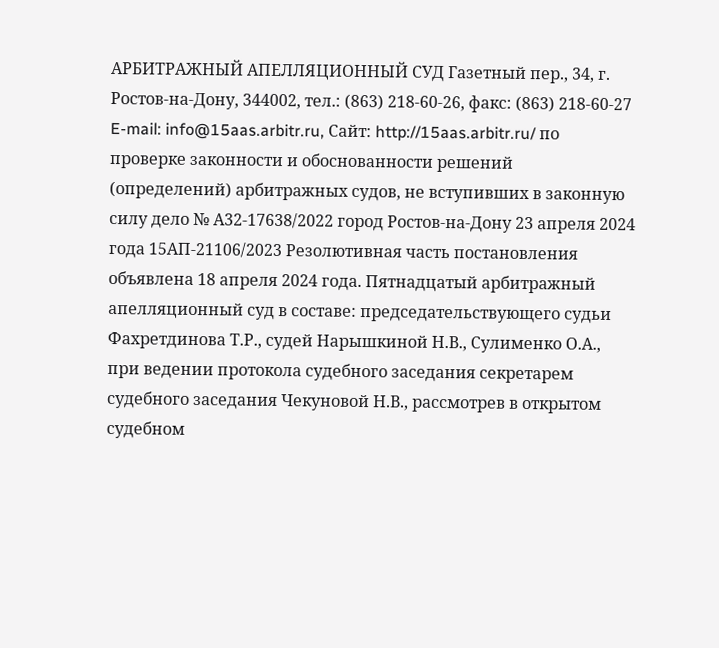АРБИТРАЖНЫЙ АПЕЛЛЯЦИОННЫЙ СУД Газетный пер., 34, г. Ростов-на-Дону, 344002, тел.: (863) 218-60-26, факс: (863) 218-60-27 E-mail: info@15aas.arbitr.ru, Сайт: http://15aas.arbitr.ru/ по проверке законности и обоснованности решений (определений) арбитражных судов, не вступивших в законную силу дело № А32-17638/2022 город Ростов-на-Дону 23 апреля 2024 года 15АП-21106/2023 Резолютивная часть постановления объявлена 18 апреля 2024 года. Пятнадцатый арбитражный апелляционный суд в составе: председательствующего судьи Фахретдинова Т.Р., судей Нарышкиной Н.В., Сулименко О.А., при ведении протокола судебного заседания секретарем судебного заседания Чекуновой Н.В., рассмотрев в открытом судебном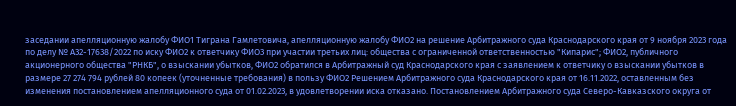заседании апелляционную жалобу ФИО1 Тиграна Гамлетовича, апелляционную жалобу ФИО2 на решение Арбитражного суда Краснодарского края от 9 ноября 2023 года по делу № А32-17638/2022 по иску ФИО2 к ответчику ФИО3 при участии третьих лиц: общества с ограниченной ответственностью "Кипарис"; ФИО2, публичного акционерного общества "РНКБ", о взыскании убытков, ФИО2 обратился в Арбитражный суд Краснодарского края с заявлением к ответчику о взыскании убытков в размере 27 274 794 рублей 80 копеек (уточненные требования) в пользу ФИО2 Решением Арбитражного суда Краснодарского края от 16.11.2022, оставленным без изменения постановлением апелляционного суда от 01.02.2023, в удовлетворении иска отказано. Постановлением Арбитражного суда Северо-Кавказского округа от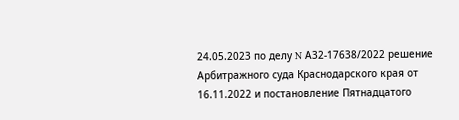24.05.2023 по делу N А32-17638/2022 решение Арбитражного суда Краснодарского края от 16.11.2022 и постановление Пятнадцатого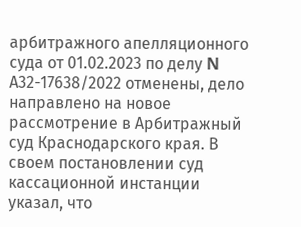арбитражного апелляционного суда от 01.02.2023 по делу N А32-17638/2022 отменены, дело направлено на новое рассмотрение в Арбитражный суд Краснодарского края. В своем постановлении суд кассационной инстанции указал, что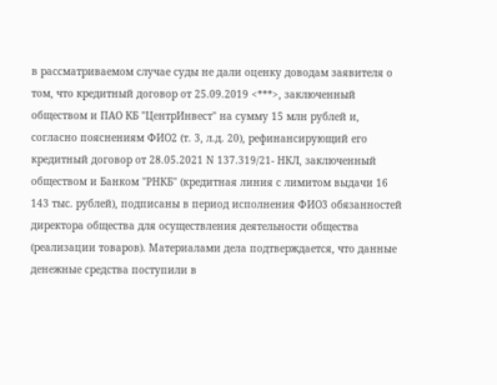в рассматриваемом случае суды не дали оценку доводам заявителя о том, что кредитный договор от 25.09.2019 <***>, заключенный обществом и ПАО КБ "ЦентрИнвест" на сумму 15 млн рублей и, согласно пояснениям ФИО2 (т. 3, л.д. 20), рефинансирующий его кредитный договор от 28.05.2021 N 137.319/21- НКЛ, заключенный обществом и Банком "РНКБ" (кредитная линия с лимитом выдачи 16 143 тыс. рублей), подписаны в период исполнения ФИО3 обязанностей директора общества для осуществления деятельности общества (реализации товаров). Материалами дела подтверждается, что данные денежные средства поступили в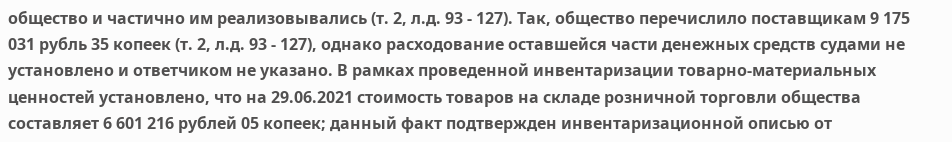общество и частично им реализовывались (т. 2, л.д. 93 - 127). Так, общество перечислило поставщикам 9 175 031 рубль 35 копеек (т. 2, л.д. 93 - 127), однако расходование оставшейся части денежных средств судами не установлено и ответчиком не указано. В рамках проведенной инвентаризации товарно-материальных ценностей установлено, что на 29.06.2021 стоимость товаров на складе розничной торговли общества составляет 6 601 216 рублей 05 копеек; данный факт подтвержден инвентаризационной описью от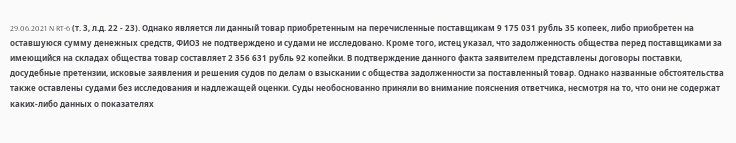29.06.2021 N RT-6 (т. 3, л.д. 22 - 23). Однако является ли данный товар приобретенным на перечисленные поставщикам 9 175 031 рубль 35 копеек, либо приобретен на оставшуюся сумму денежных средств, ФИО3 не подтверждено и судами не исследовано. Кроме того, истец указал, что задолженность общества перед поставщиками за имеющийся на складах общества товар составляет 2 356 631 рубль 92 копейки. В подтверждение данного факта заявителем представлены договоры поставки, досудебные претензии, исковые заявления и решения судов по делам о взыскании с общества задолженности за поставленный товар. Однако названные обстоятельства также оставлены судами без исследования и надлежащей оценки. Суды необоснованно приняли во внимание пояснения ответчика, несмотря на то, что они не содержат каких-либо данных о показателях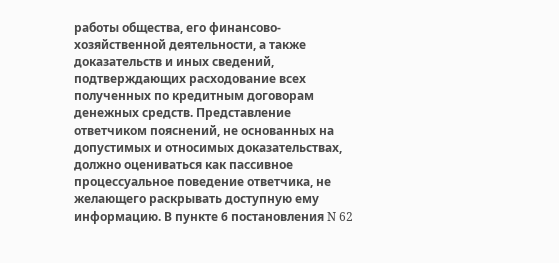работы общества, его финансово-хозяйственной деятельности, а также доказательств и иных сведений, подтверждающих расходование всех полученных по кредитным договорам денежных средств. Представление ответчиком пояснений, не основанных на допустимых и относимых доказательствах, должно оцениваться как пассивное процессуальное поведение ответчика, не желающего раскрывать доступную ему информацию. В пункте 6 постановления N 62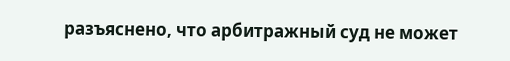разъяснено, что арбитражный суд не может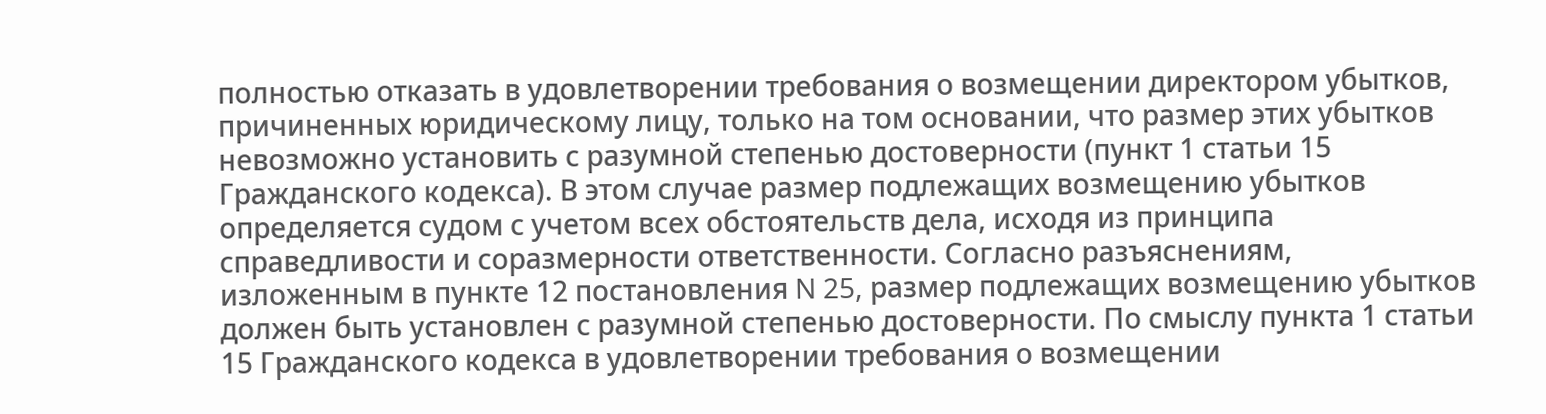полностью отказать в удовлетворении требования о возмещении директором убытков, причиненных юридическому лицу, только на том основании, что размер этих убытков невозможно установить с разумной степенью достоверности (пункт 1 статьи 15 Гражданского кодекса). В этом случае размер подлежащих возмещению убытков определяется судом с учетом всех обстоятельств дела, исходя из принципа справедливости и соразмерности ответственности. Согласно разъяснениям, изложенным в пункте 12 постановления N 25, размер подлежащих возмещению убытков должен быть установлен с разумной степенью достоверности. По смыслу пункта 1 статьи 15 Гражданского кодекса в удовлетворении требования о возмещении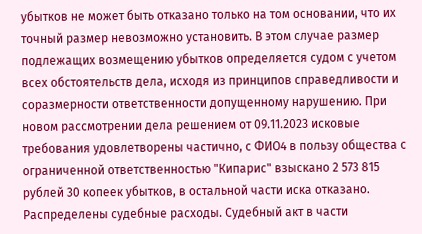убытков не может быть отказано только на том основании, что их точный размер невозможно установить. В этом случае размер подлежащих возмещению убытков определяется судом с учетом всех обстоятельств дела, исходя из принципов справедливости и соразмерности ответственности допущенному нарушению. При новом рассмотрении дела решением от 09.11.2023 исковые требования удовлетворены частично, с ФИО4 в пользу общества с ограниченной ответственностью "Кипарис" взыскано 2 573 815 рублей 30 копеек убытков, в остальной части иска отказано. Распределены судебные расходы. Судебный акт в части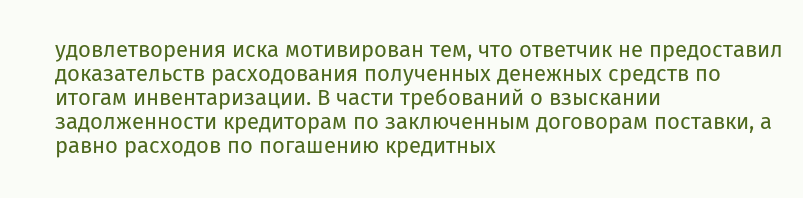удовлетворения иска мотивирован тем, что ответчик не предоставил доказательств расходования полученных денежных средств по итогам инвентаризации. В части требований о взыскании задолженности кредиторам по заключенным договорам поставки, а равно расходов по погашению кредитных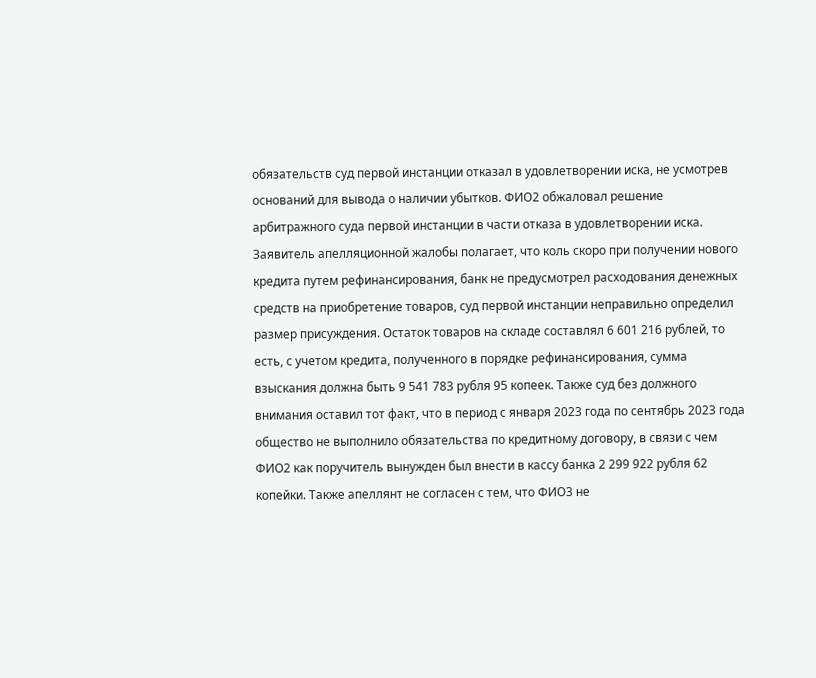обязательств суд первой инстанции отказал в удовлетворении иска, не усмотрев оснований для вывода о наличии убытков. ФИО2 обжаловал решение арбитражного суда первой инстанции в части отказа в удовлетворении иска. Заявитель апелляционной жалобы полагает, что коль скоро при получении нового кредита путем рефинансирования, банк не предусмотрел расходования денежных средств на приобретение товаров, суд первой инстанции неправильно определил размер присуждения. Остаток товаров на складе составлял 6 601 216 рублей, то есть, с учетом кредита, полученного в порядке рефинансирования, сумма взыскания должна быть 9 541 783 рубля 95 копеек. Также суд без должного внимания оставил тот факт, что в период с января 2023 года по сентябрь 2023 года общество не выполнило обязательства по кредитному договору, в связи с чем ФИО2 как поручитель вынужден был внести в кассу банка 2 299 922 рубля 62 копейки. Также апеллянт не согласен с тем, что ФИО3 не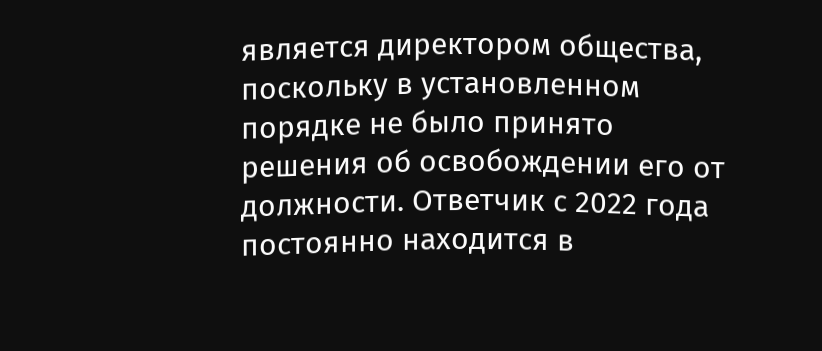является директором общества, поскольку в установленном порядке не было принято решения об освобождении его от должности. Ответчик с 2022 года постоянно находится в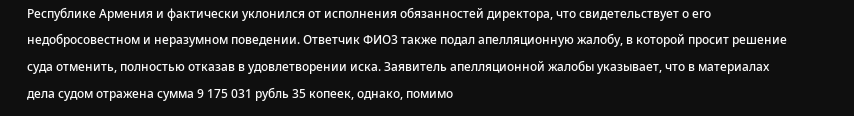Республике Армения и фактически уклонился от исполнения обязанностей директора, что свидетельствует о его недобросовестном и неразумном поведении. Ответчик ФИО3 также подал апелляционную жалобу, в которой просит решение суда отменить, полностью отказав в удовлетворении иска. Заявитель апелляционной жалобы указывает, что в материалах дела судом отражена сумма 9 175 031 рубль 35 копеек, однако, помимо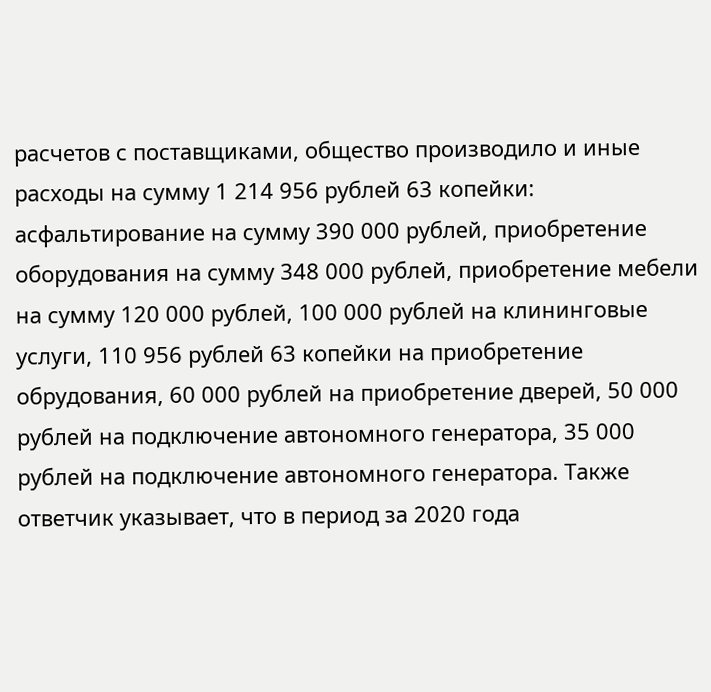расчетов с поставщиками, общество производило и иные расходы на сумму 1 214 956 рублей 63 копейки: асфальтирование на сумму 390 000 рублей, приобретение оборудования на сумму 348 000 рублей, приобретение мебели на сумму 120 000 рублей, 100 000 рублей на клининговые услуги, 110 956 рублей 63 копейки на приобретение обрудования, 60 000 рублей на приобретение дверей, 50 000 рублей на подключение автономного генератора, 35 000 рублей на подключение автономного генератора. Также ответчик указывает, что в период за 2020 года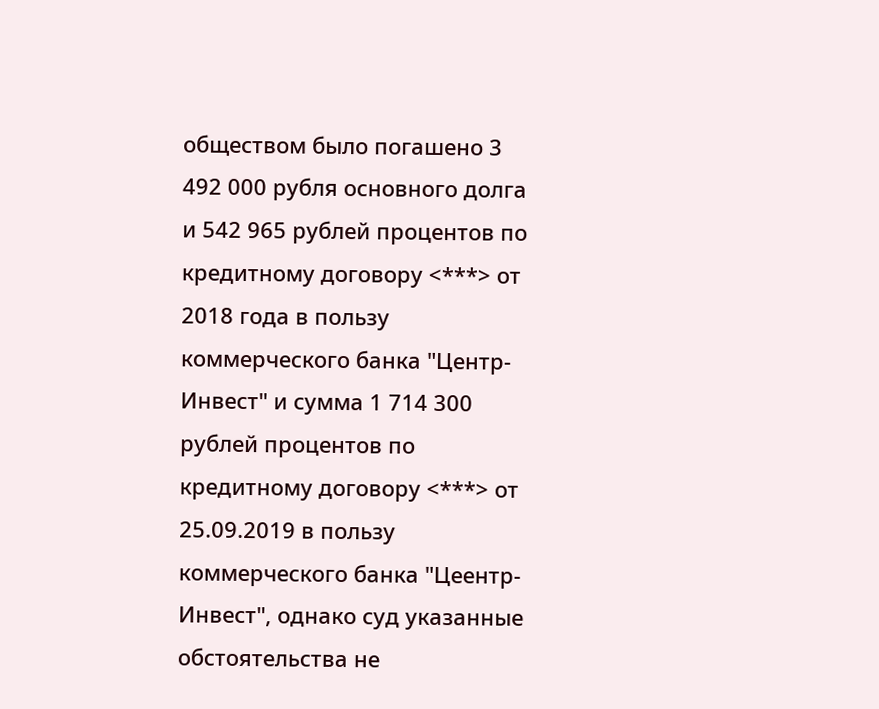обществом было погашено 3 492 000 рубля основного долга и 542 965 рублей процентов по кредитному договору <***> от 2018 года в пользу коммерческого банка "Центр-Инвест" и сумма 1 714 300 рублей процентов по кредитному договору <***> от 25.09.2019 в пользу коммерческого банка "Цеентр-Инвест", однако суд указанные обстоятельства не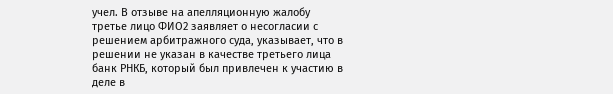учел. В отзыве на апелляционную жалобу третье лицо ФИО2 заявляет о несогласии с решением арбитражного суда, указывает, что в решении не указан в качестве третьего лица банк РНКБ, который был привлечен к участию в деле в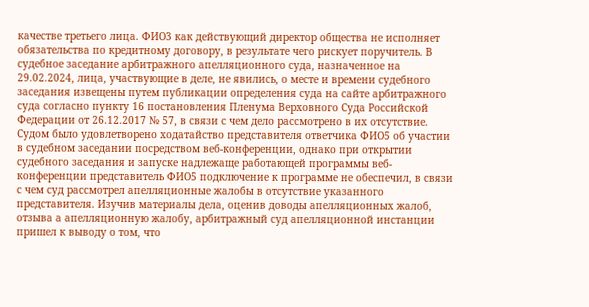качестве третьего лица. ФИО3 как действующий директор общества не исполняет обязательства по кредитному договору, в результате чего рискует поручитель. В судебное заседание арбитражного апелляционного суда, назначенное на 29.02.2024, лица, участвующие в деле, не явились, о месте и времени судебного заседания извещены путем публикации определения суда на сайте арбитражного суда согласно пункту 16 постановления Пленума Верховного Суда Российской Федерации от 26.12.2017 № 57, в связи с чем дело рассмотрено в их отсутствие. Судом было удовлетворено ходатайство представителя ответчика ФИО5 об участии в судебном заседании посредством веб-конференции, однако при открытии судебного заседания и запуске надлежаще работающей программы веб- конференции представитель ФИО5 подключение к программе не обеспечил, в связи с чем суд рассмотрел апелляционные жалобы в отсутствие указанного представителя. Изучив материалы дела, оценив доводы апелляционных жалоб, отзыва а апелляционную жалобу, арбитражный суд апелляционной инстанции пришел к выводу о том, что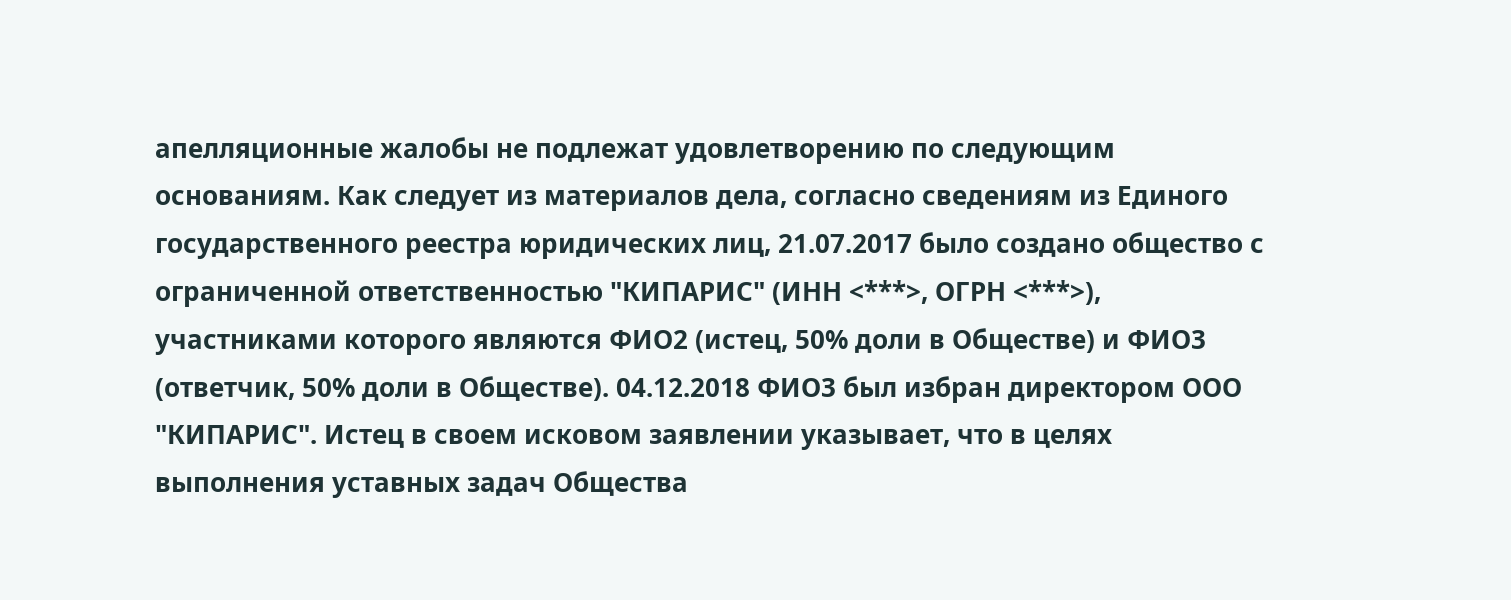апелляционные жалобы не подлежат удовлетворению по следующим основаниям. Как следует из материалов дела, согласно сведениям из Единого государственного реестра юридических лиц, 21.07.2017 было создано общество с ограниченной ответственностью "КИПАРИС" (ИНН <***>, ОГРН <***>), участниками которого являются ФИО2 (истец, 50% доли в Обществе) и ФИО3 (ответчик, 50% доли в Обществе). 04.12.2018 ФИО3 был избран директором ООО "КИПАРИС". Истец в своем исковом заявлении указывает, что в целях выполнения уставных задач Общества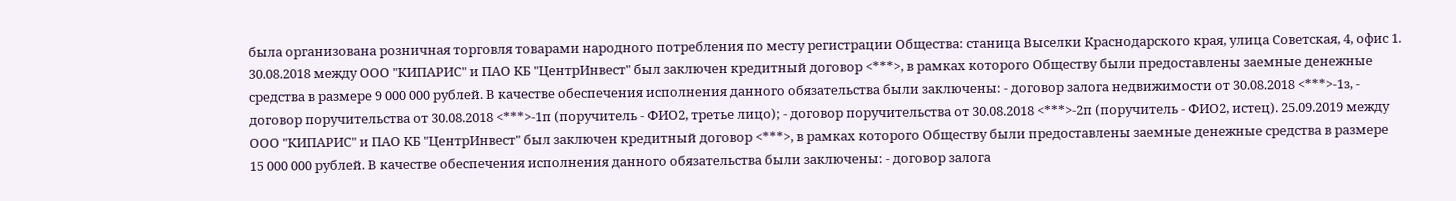была организована розничная торговля товарами народного потребления по месту регистрации Общества: станица Выселки Краснодарского края, улица Советская, 4, офис 1. 30.08.2018 между ООО "КИПАРИС" и ПАО КБ "ЦентрИнвест" был заключен кредитный договор <***>, в рамках которого Обществу были предоставлены заемные денежные средства в размере 9 000 000 рублей. В качестве обеспечения исполнения данного обязательства были заключены: - договор залога недвижимости от 30.08.2018 <***>-1з, - договор поручительства от 30.08.2018 <***>-1п (поручитель - ФИО2, третье лицо); - договор поручительства от 30.08.2018 <***>-2п (поручитель - ФИО2, истец). 25.09.2019 между ООО "КИПАРИС" и ПАО КБ "ЦентрИнвест" был заключен кредитный договор <***>, в рамках которого Обществу были предоставлены заемные денежные средства в размере 15 000 000 рублей. В качестве обеспечения исполнения данного обязательства были заключены: - договор залога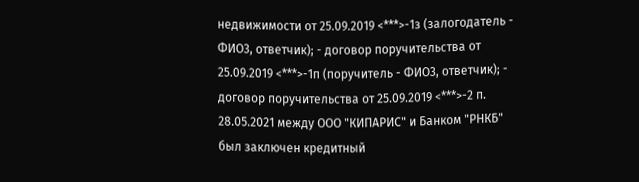недвижимости от 25.09.2019 <***>-1з (залогодатель - ФИО3, ответчик); - договор поручительства от 25.09.2019 <***>-1п (поручитель - ФИО3, ответчик); - договор поручительства от 25.09.2019 <***>-2 п. 28.05.2021 между ООО "КИПАРИС" и Банком "РНКБ" был заключен кредитный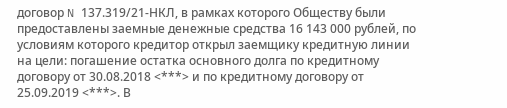договор N 137.319/21-НКЛ, в рамках которого Обществу были предоставлены заемные денежные средства 16 143 000 рублей, по условиям которого кредитор открыл заемщику кредитную линии на цели: погашение остатка основного долга по кредитному договору от 30.08.2018 <***> и по кредитному договору от 25.09.2019 <***>. В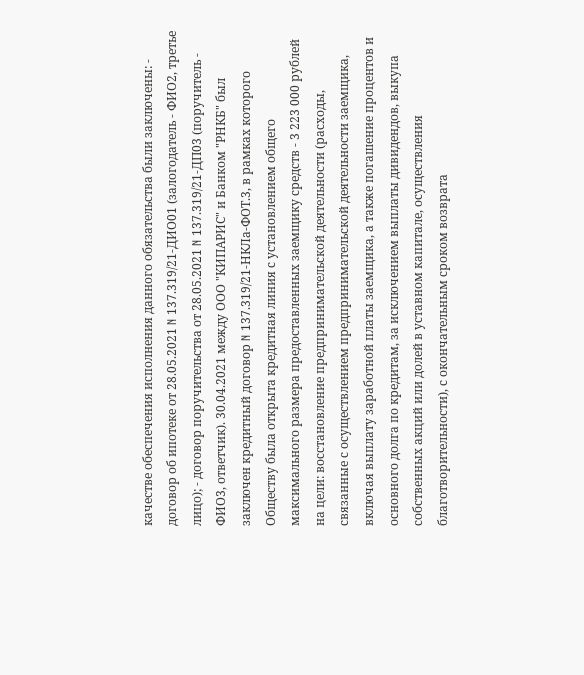качестве обеспечения исполнения данного обязательства были заключены: - договор об ипотеке от 28.05.2021 N 137.319/21-ДИО01 (залогодатель - ФИО2, третье лицо); - договор поручительства от 28.05.2021 N 137.319/21-ДП03 (поручитель - ФИО3, ответчик). 30.04.2021 между ООО "КИПАРИС" и Банком "РНКБ" был заключен кредитный договор N 137.319/21-НКЛа-ФОТ.3, в рамках которого Обществу была открыта кредитная линия с установлением общего максимального размера предоставленных заемщику средств - 3 223 000 рублей на цели: восстановление предпринимательской деятельности (расходы, связанные с осуществлением предпринимательской деятельности заемщика, включая выплату заработной платы заемщика, а также погашение процентов и основного долга по кредитам, за исключением выплаты дивидендов, выкупа собственных акций или долей в уставном капитале, осуществления благотворительности), с окончательным сроком возврата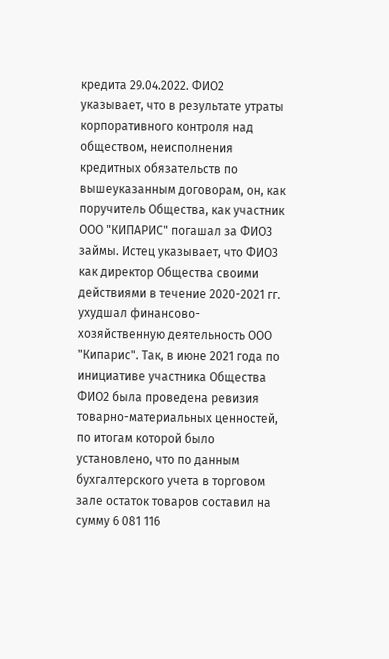кредита 29.04.2022. ФИО2 указывает, что в результате утраты корпоративного контроля над обществом, неисполнения кредитных обязательств по вышеуказанным договорам, он, как поручитель Общества, как участник ООО "КИПАРИС" погашал за ФИО3 займы. Истец указывает, что ФИО3 как директор Общества своими действиями в течение 2020-2021 гг. ухудшал финансово-хозяйственную деятельность ООО "Кипарис". Так, в июне 2021 года по инициативе участника Общества ФИО2 была проведена ревизия товарно-материальных ценностей, по итогам которой было установлено, что по данным бухгалтерского учета в торговом зале остаток товаров составил на сумму 6 081 116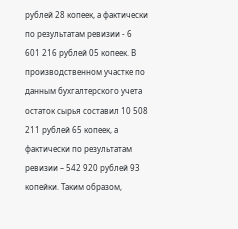рублей 28 копеек, а фактически по результатам ревизии - 6 601 216 рублей 05 копеек. В производственном участке по данным бухгалтерского учета остаток сырья составил 10 508 211 рублей 65 копеек, а фактически по результатам ревизии – 542 920 рублей 93 копейки. Таким образом,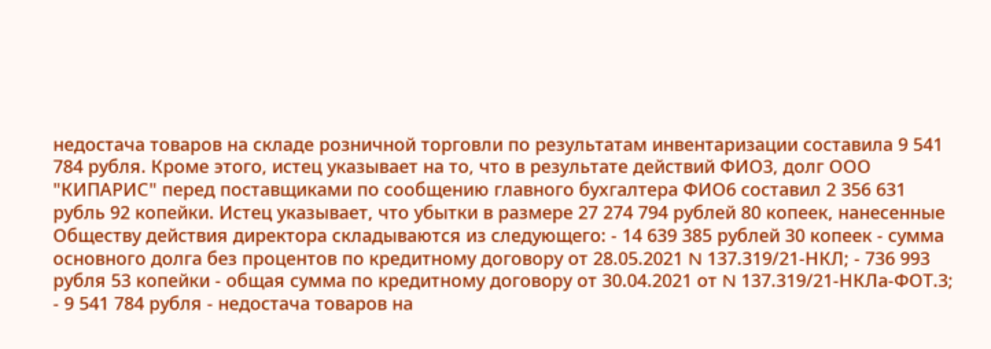недостача товаров на складе розничной торговли по результатам инвентаризации составила 9 541 784 рубля. Кроме этого, истец указывает на то, что в результате действий ФИО3, долг ООО "КИПАРИС" перед поставщиками по сообщению главного бухгалтера ФИО6 составил 2 356 631 рубль 92 копейки. Истец указывает, что убытки в размере 27 274 794 рублей 80 копеек, нанесенные Обществу действия директора складываются из следующего: - 14 639 385 рублей 30 копеек - сумма основного долга без процентов по кредитному договору от 28.05.2021 N 137.319/21-НКЛ; - 736 993 рубля 53 копейки - общая сумма по кредитному договору от 30.04.2021 от N 137.319/21-НКЛа-ФОТ.3; - 9 541 784 рубля - недостача товаров на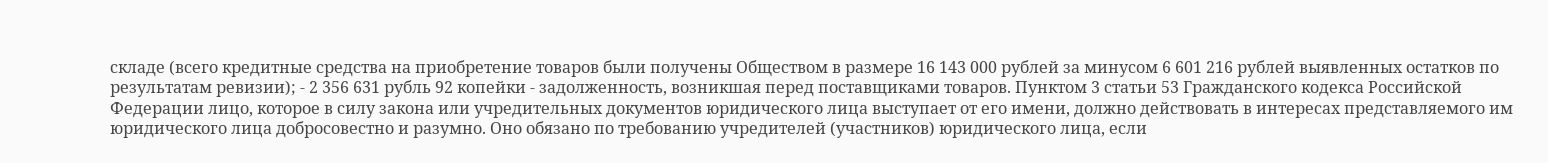складе (всего кредитные средства на приобретение товаров были получены Обществом в размере 16 143 000 рублей за минусом 6 601 216 рублей выявленных остатков по результатам ревизии); - 2 356 631 рубль 92 копейки - задолженность, возникшая перед поставщиками товаров. Пунктом 3 статьи 53 Гражданского кодекса Российской Федерации лицо, которое в силу закона или учредительных документов юридического лица выступает от его имени, должно действовать в интересах представляемого им юридического лица добросовестно и разумно. Оно обязано по требованию учредителей (участников) юридического лица, если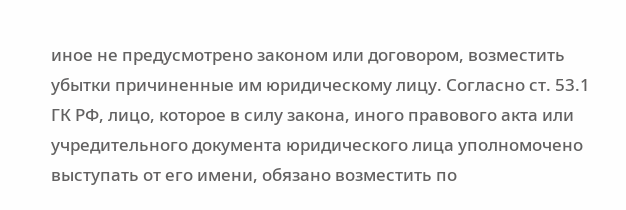иное не предусмотрено законом или договором, возместить убытки причиненные им юридическому лицу. Согласно ст. 53.1 ГК РФ, лицо, которое в силу закона, иного правового акта или учредительного документа юридического лица уполномочено выступать от его имени, обязано возместить по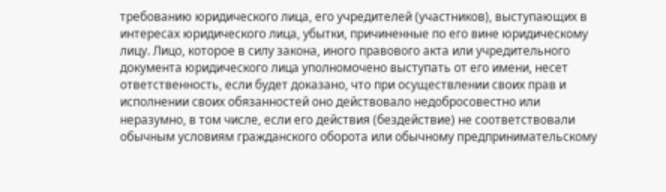требованию юридического лица, его учредителей (участников), выступающих в интересах юридического лица, убытки, причиненные по его вине юридическому лицу. Лицо, которое в силу закона, иного правового акта или учредительного документа юридического лица уполномочено выступать от его имени, несет ответственность, если будет доказано, что при осуществлении своих прав и исполнении своих обязанностей оно действовало недобросовестно или неразумно, в том числе, если его действия (бездействие) не соответствовали обычным условиям гражданского оборота или обычному предпринимательскому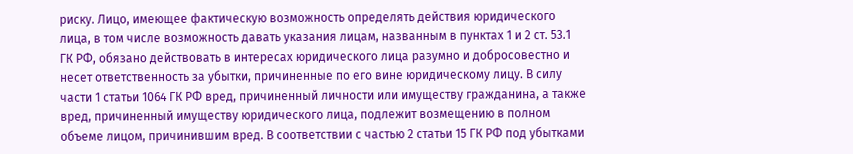риску. Лицо, имеющее фактическую возможность определять действия юридического лица, в том числе возможность давать указания лицам, названным в пунктах 1 и 2 ст. 53.1 ГК РФ, обязано действовать в интересах юридического лица разумно и добросовестно и несет ответственность за убытки, причиненные по его вине юридическому лицу. В силу части 1 статьи 1064 ГК РФ вред, причиненный личности или имуществу гражданина, а также вред, причиненный имуществу юридического лица, подлежит возмещению в полном объеме лицом, причинившим вред. В соответствии с частью 2 статьи 15 ГК РФ под убытками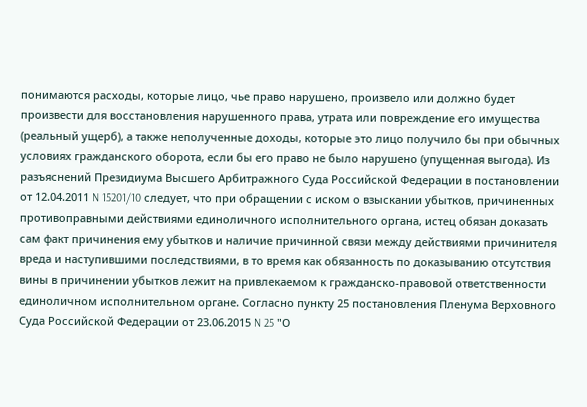понимаются расходы, которые лицо, чье право нарушено, произвело или должно будет произвести для восстановления нарушенного права, утрата или повреждение его имущества (реальный ущерб), а также неполученные доходы, которые это лицо получило бы при обычных условиях гражданского оборота, если бы его право не было нарушено (упущенная выгода). Из разъяснений Президиума Высшего Арбитражного Суда Российской Федерации в постановлении от 12.04.2011 N 15201/10 следует, что при обращении с иском о взыскании убытков, причиненных противоправными действиями единоличного исполнительного органа, истец обязан доказать сам факт причинения ему убытков и наличие причинной связи между действиями причинителя вреда и наступившими последствиями, в то время как обязанность по доказыванию отсутствия вины в причинении убытков лежит на привлекаемом к гражданско-правовой ответственности единоличном исполнительном органе. Согласно пункту 25 постановления Пленума Верховного Суда Российской Федерации от 23.06.2015 N 25 "О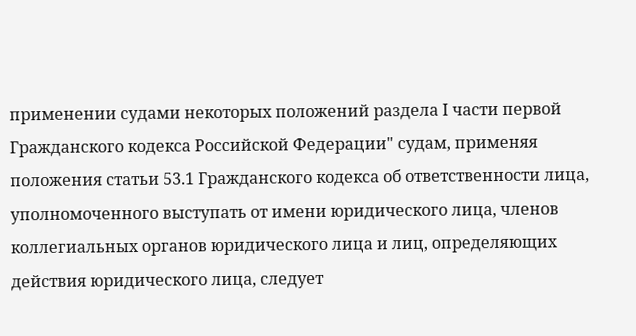применении судами некоторых положений раздела I части первой Гражданского кодекса Российской Федерации" судам, применяя положения статьи 53.1 Гражданского кодекса об ответственности лица, уполномоченного выступать от имени юридического лица, членов коллегиальных органов юридического лица и лиц, определяющих действия юридического лица, следует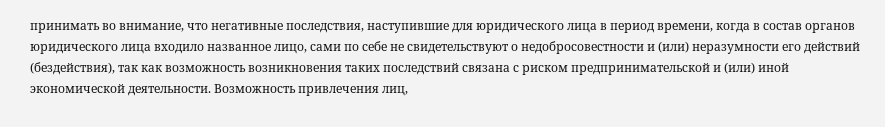принимать во внимание, что негативные последствия, наступившие для юридического лица в период времени, когда в состав органов юридического лица входило названное лицо, сами по себе не свидетельствуют о недобросовестности и (или) неразумности его действий (бездействия), так как возможность возникновения таких последствий связана с риском предпринимательской и (или) иной экономической деятельности. Возможность привлечения лиц,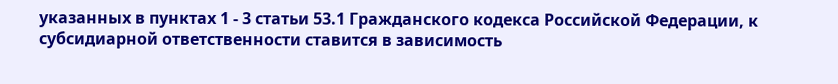указанных в пунктах 1 - 3 статьи 53.1 Гражданского кодекса Российской Федерации, к субсидиарной ответственности ставится в зависимость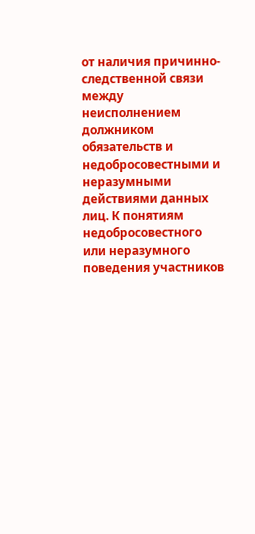от наличия причинно-следственной связи между неисполнением должником обязательств и недобросовестными и неразумными действиями данных лиц. К понятиям недобросовестного или неразумного поведения участников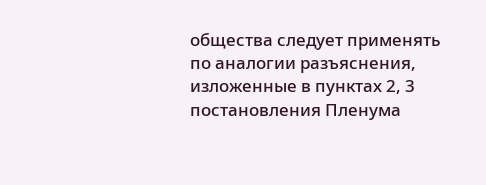общества следует применять по аналогии разъяснения, изложенные в пунктах 2, 3 постановления Пленума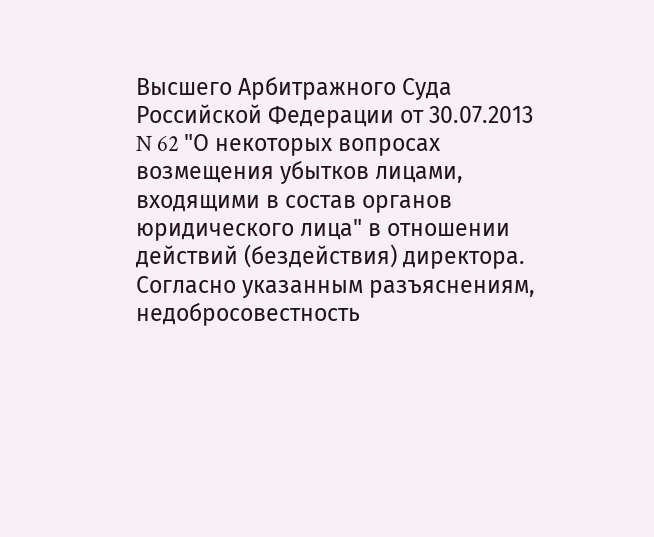Высшего Арбитражного Суда Российской Федерации от 30.07.2013 N 62 "О некоторых вопросах возмещения убытков лицами, входящими в состав органов юридического лица" в отношении действий (бездействия) директора. Согласно указанным разъяснениям, недобросовестность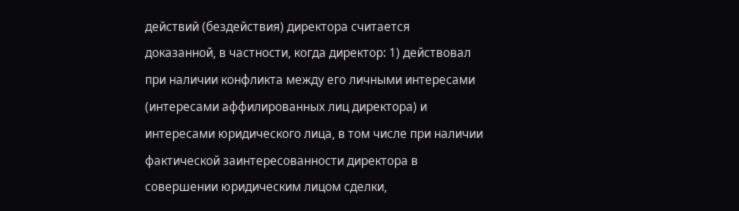действий (бездействия) директора считается доказанной, в частности, когда директор: 1) действовал при наличии конфликта между его личными интересами (интересами аффилированных лиц директора) и интересами юридического лица, в том числе при наличии фактической заинтересованности директора в совершении юридическим лицом сделки,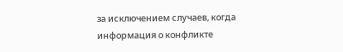за исключением случаев, когда информация о конфликте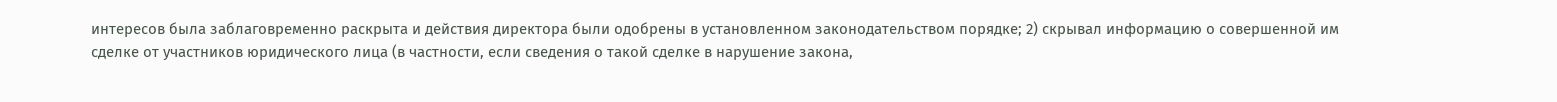интересов была заблаговременно раскрыта и действия директора были одобрены в установленном законодательством порядке; 2) скрывал информацию о совершенной им сделке от участников юридического лица (в частности, если сведения о такой сделке в нарушение закона,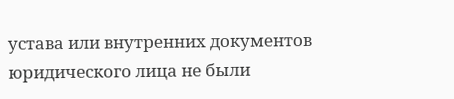устава или внутренних документов юридического лица не были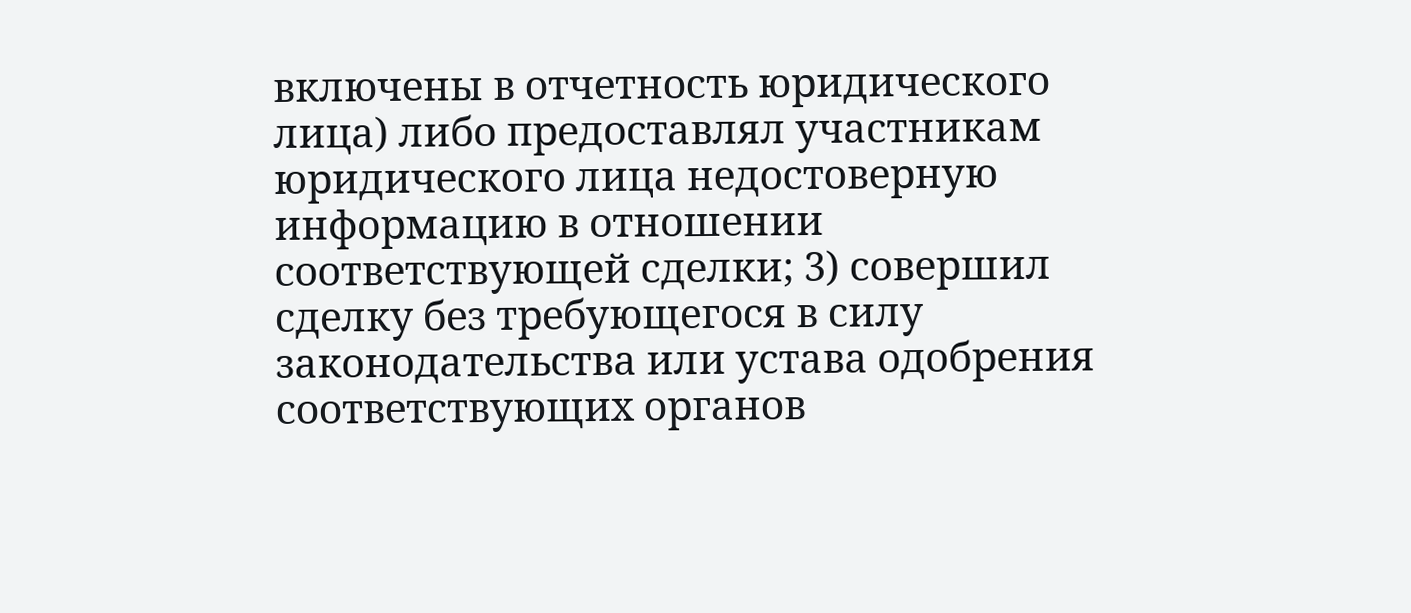включены в отчетность юридического лица) либо предоставлял участникам юридического лица недостоверную информацию в отношении соответствующей сделки; 3) совершил сделку без требующегося в силу законодательства или устава одобрения соответствующих органов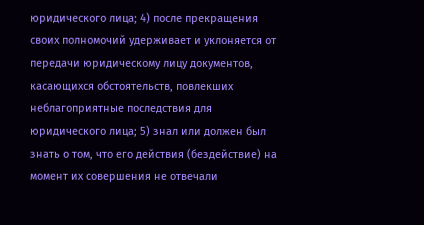юридического лица; 4) после прекращения своих полномочий удерживает и уклоняется от передачи юридическому лицу документов, касающихся обстоятельств, повлекших неблагоприятные последствия для юридического лица; 5) знал или должен был знать о том, что его действия (бездействие) на момент их совершения не отвечали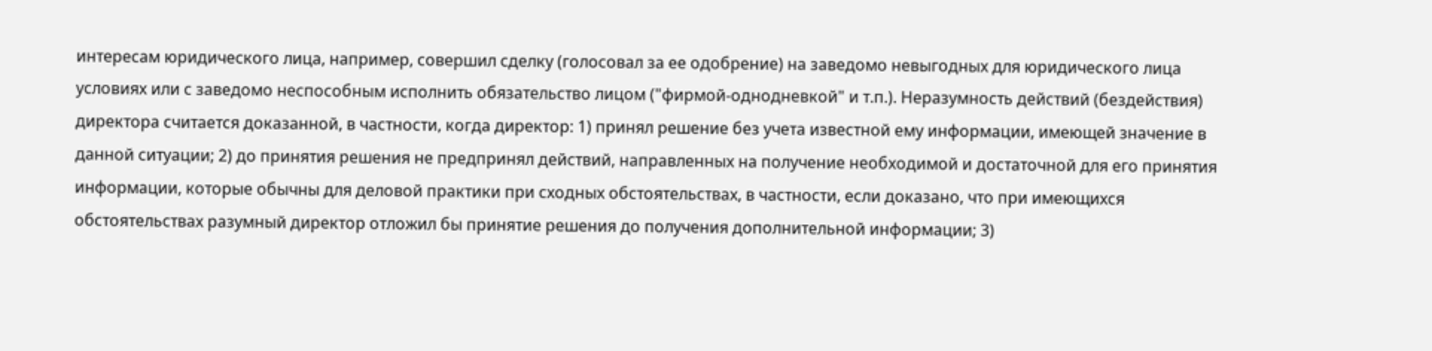интересам юридического лица, например, совершил сделку (голосовал за ее одобрение) на заведомо невыгодных для юридического лица условиях или с заведомо неспособным исполнить обязательство лицом ("фирмой-однодневкой" и т.п.). Неразумность действий (бездействия) директора считается доказанной, в частности, когда директор: 1) принял решение без учета известной ему информации, имеющей значение в данной ситуации; 2) до принятия решения не предпринял действий, направленных на получение необходимой и достаточной для его принятия информации, которые обычны для деловой практики при сходных обстоятельствах, в частности, если доказано, что при имеющихся обстоятельствах разумный директор отложил бы принятие решения до получения дополнительной информации; 3)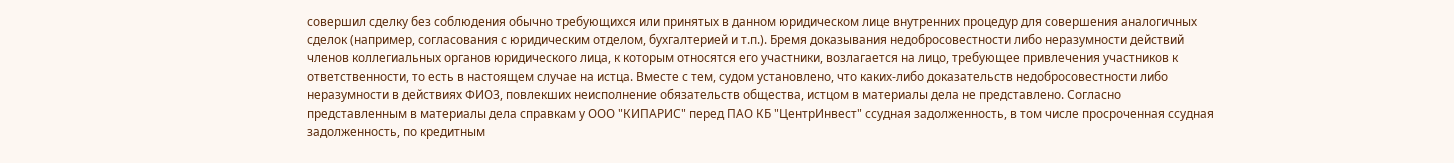совершил сделку без соблюдения обычно требующихся или принятых в данном юридическом лице внутренних процедур для совершения аналогичных сделок (например, согласования с юридическим отделом, бухгалтерией и т.п.). Бремя доказывания недобросовестности либо неразумности действий членов коллегиальных органов юридического лица, к которым относятся его участники, возлагается на лицо, требующее привлечения участников к ответственности, то есть в настоящем случае на истца. Вместе с тем, судом установлено, что каких-либо доказательств недобросовестности либо неразумности в действиях ФИО3, повлекших неисполнение обязательств общества, истцом в материалы дела не представлено. Согласно представленным в материалы дела справкам у ООО "КИПАРИС" перед ПАО КБ "ЦентрИнвест" ссудная задолженность, в том числе просроченная ссудная задолженность, по кредитным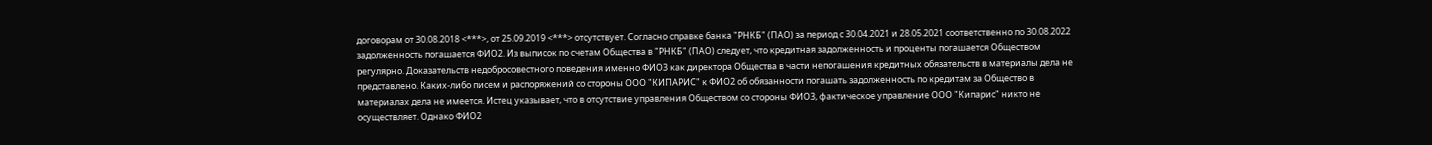договорам от 30.08.2018 <***>, от 25.09.2019 <***> отсутствует. Согласно справке банка "РНКБ" (ПАО) за период с 30.04.2021 и 28.05.2021 соответственно по 30.08.2022 задолженность погашается ФИО2. Из выписок по счетам Общества в "РНКБ" (ПАО) следует, что кредитная задолженность и проценты погашается Обществом регулярно. Доказательств недобросовестного поведения именно ФИО3 как директора Общества в части непогашения кредитных обязательств в материалы дела не представлено. Каких-либо писем и распоряжений со стороны ООО "КИПАРИС" к ФИО2 об обязанности погашать задолженность по кредитам за Общество в материалах дела не имеется. Истец указывает, что в отсутствие управления Обществом со стороны ФИО3, фактическое управление ООО "Кипарис" никто не осуществляет. Однако ФИО2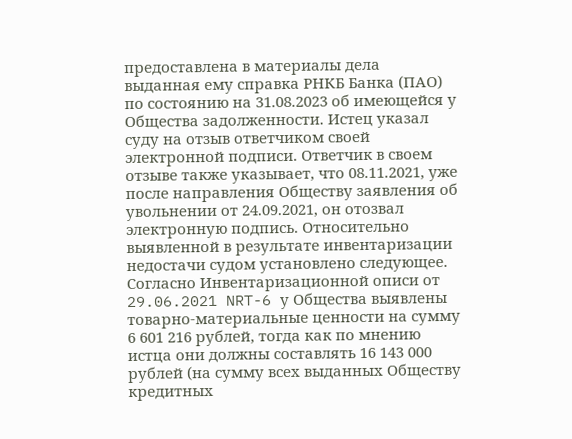предоставлена в материалы дела выданная ему справка РНКБ Банка (ПАО) по состоянию на 31.08.2023 об имеющейся у Общества задолженности. Истец указал суду на отзыв ответчиком своей электронной подписи. Ответчик в своем отзыве также указывает, что 08.11.2021, уже после направления Обществу заявления об увольнении от 24.09.2021, он отозвал электронную подпись. Относительно выявленной в результате инвентаризации недостачи судом установлено следующее. Согласно Инвентаризационной описи от 29.06.2021 NRT-6 у Общества выявлены товарно-материальные ценности на сумму 6 601 216 рублей, тогда как по мнению истца они должны составлять 16 143 000 рублей (на сумму всех выданных Обществу кредитных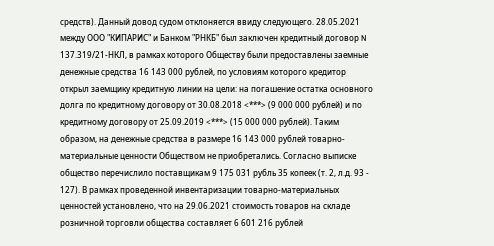средств). Данный довод судом отклоняется ввиду следующего. 28.05.2021 между ООО "КИПАРИС" и Банком "РНКБ" был заключен кредитный договор N 137.319/21-НКЛ, в рамках которого Обществу были предоставлены заемные денежные средства 16 143 000 рублей, по условиям которого кредитор открыл заемщику кредитную линии на цели: на погашение остатка основного долга по кредитному договору от 30.08.2018 <***> (9 000 000 рублей) и по кредитному договору от 25.09.2019 <***> (15 000 000 рублей). Таким образом, на денежные средства в размере 16 143 000 рублей товарно-материальные ценности Обществом не приобретались. Согласно выписке общество перечислило поставщикам 9 175 031 рубль 35 копеек (т. 2, л.д. 93 - 127). В рамках проведенной инвентаризации товарно-материальных ценностей установлено, что на 29.06.2021 стоимость товаров на складе розничной торговли общества составляет 6 601 216 рублей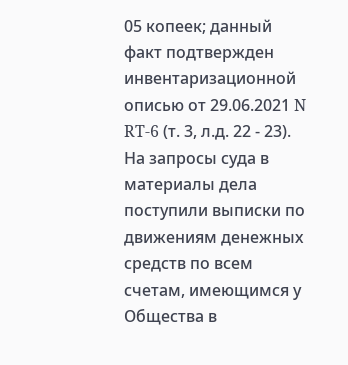05 копеек; данный факт подтвержден инвентаризационной описью от 29.06.2021 N RT-6 (т. 3, л.д. 22 - 23). На запросы суда в материалы дела поступили выписки по движениям денежных средств по всем счетам, имеющимся у Общества в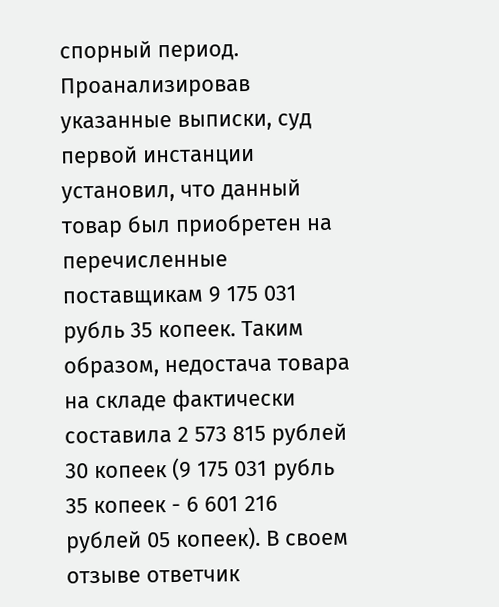спорный период. Проанализировав указанные выписки, суд первой инстанции установил, что данный товар был приобретен на перечисленные поставщикам 9 175 031 рубль 35 копеек. Таким образом, недостача товара на складе фактически составила 2 573 815 рублей 30 копеек (9 175 031 рубль 35 копеек - 6 601 216 рублей 05 копеек). В своем отзыве ответчик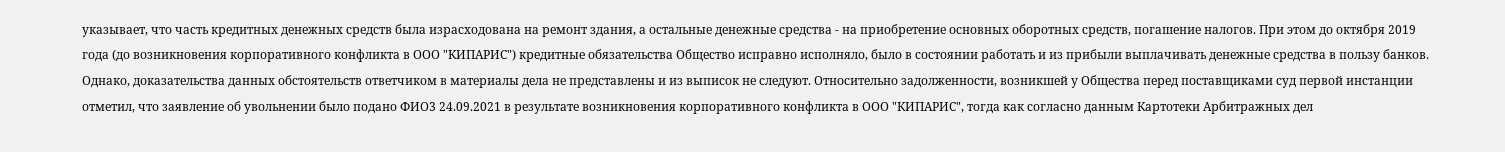указывает, что часть кредитных денежных средств была израсходована на ремонт здания, а остальные денежные средства - на приобретение основных оборотных средств, погашение налогов. При этом до октября 2019 года (до возникновения корпоративного конфликта в ООО "КИПАРИС") кредитные обязательства Общество исправно исполняло, было в состоянии работать и из прибыли выплачивать денежные средства в пользу банков. Однако, доказательства данных обстоятельств ответчиком в материалы дела не представлены и из выписок не следуют. Относительно задолженности, возникшей у Общества перед поставщиками суд первой инстанции отметил, что заявление об увольнении было подано ФИО3 24.09.2021 в результате возникновения корпоративного конфликта в ООО "КИПАРИС", тогда как согласно данным Картотеки Арбитражных дел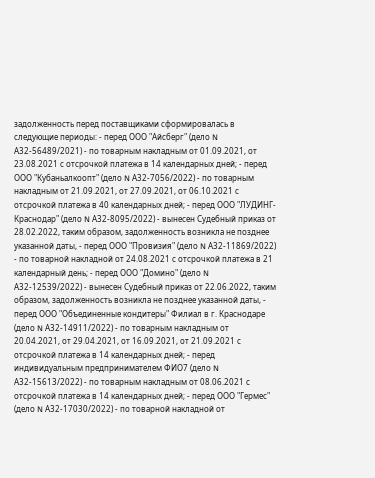задолженность перед поставщиками сформировалась в следующие периоды: - перед ООО "Айсберг" (дело N А32-56489/2021) - по товарным накладным от 01.09.2021, от 23.08.2021 с отсрочкой платежа в 14 календарных дней; - перед ООО "Кубаньалкоопт" (дело N А32-7056/2022) - по товарным накладным от 21.09.2021, от 27.09.2021, от 06.10.2021 с отсрочкой платежа в 40 календарных дней; - перед ООО "ЛУДИНГ-Краснодар" (дело N А32-8095/2022) - вынесен Судебный приказ от 28.02.2022, таким образом, задолженность возникла не позднее указанной даты, - перед ООО "Провизия" (дело N А32-11869/2022) - по товарной накладной от 24.08.2021 с отсрочкой платежа в 21 календарный день; - перед ООО "Домино" (дело N А32-12539/2022) - вынесен Судебный приказ от 22.06.2022, таким образом, задолженность возникла не позднее указанной даты, - перед ООО "Объединенные кондитеры" Филиал в г. Краснодаре (дело N А32-14911/2022) - по товарным накладным от 20.04.2021, от 29.04.2021, от 16.09.2021, от 21.09.2021 с отсрочкой платежа в 14 календарных дней; - перед индивидуальным предпринимателем ФИО7 (дело N А32-15613/2022) - по товарным накладным от 08.06.2021 с отсрочкой платежа в 14 календарных дней; - перед ООО "Гермес" (дело N А32-17030/2022) - по товарной накладной от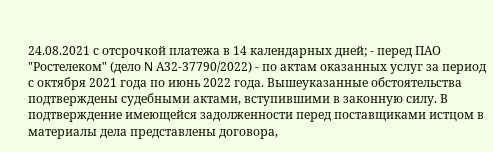24.08.2021 с отсрочкой платежа в 14 календарных дней; - перед ПАО "Ростелеком" (дело N А32-37790/2022) - по актам оказанных услуг за период с октября 2021 года по июнь 2022 года. Вышеуказанные обстоятельства подтверждены судебными актами, вступившими в законную силу. В подтверждение имеющейся задолженности перед поставщиками истцом в материалы дела представлены договора,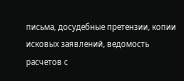письма, досудебные претензии, копии исковых заявлений, ведомость расчетов с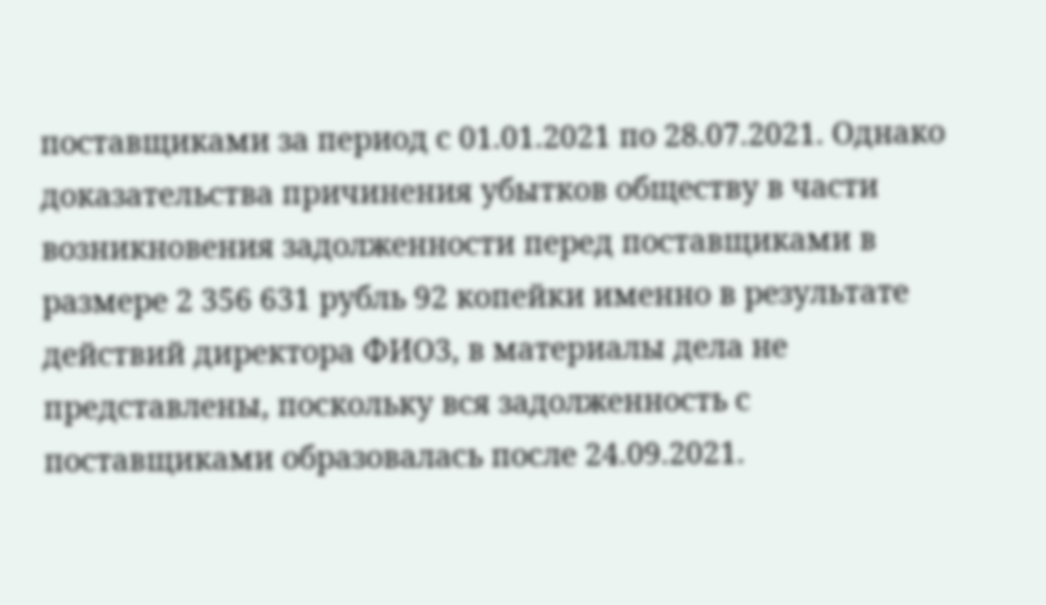поставщиками за период с 01.01.2021 по 28.07.2021. Однако доказательства причинения убытков обществу в части возникновения задолженности перед поставщиками в размере 2 356 631 рубль 92 копейки именно в результате действий директора ФИО3, в материалы дела не представлены, поскольку вся задолженность с поставщиками образовалась после 24.09.2021.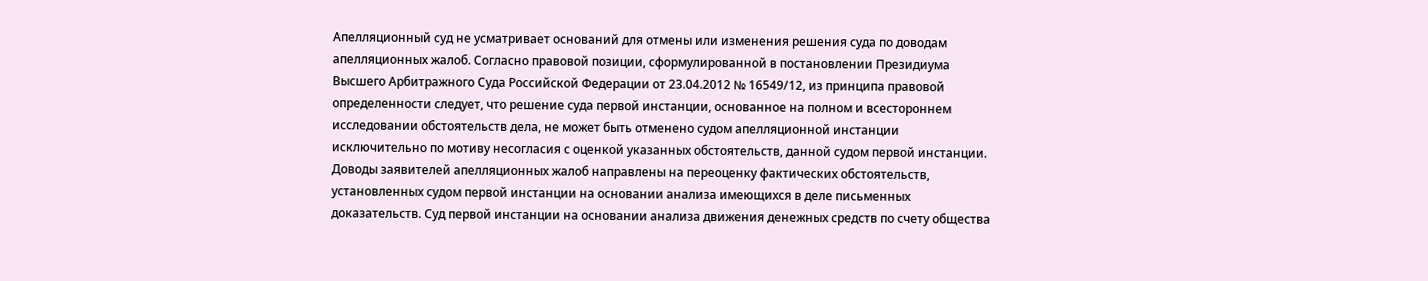Апелляционный суд не усматривает оснований для отмены или изменения решения суда по доводам апелляционных жалоб. Согласно правовой позиции, сформулированной в постановлении Президиума Высшего Арбитражного Суда Российской Федерации от 23.04.2012 № 16549/12, из принципа правовой определенности следует, что решение суда первой инстанции, основанное на полном и всестороннем исследовании обстоятельств дела, не может быть отменено судом апелляционной инстанции исключительно по мотиву несогласия с оценкой указанных обстоятельств, данной судом первой инстанции. Доводы заявителей апелляционных жалоб направлены на переоценку фактических обстоятельств, установленных судом первой инстанции на основании анализа имеющихся в деле письменных доказательств. Суд первой инстанции на основании анализа движения денежных средств по счету общества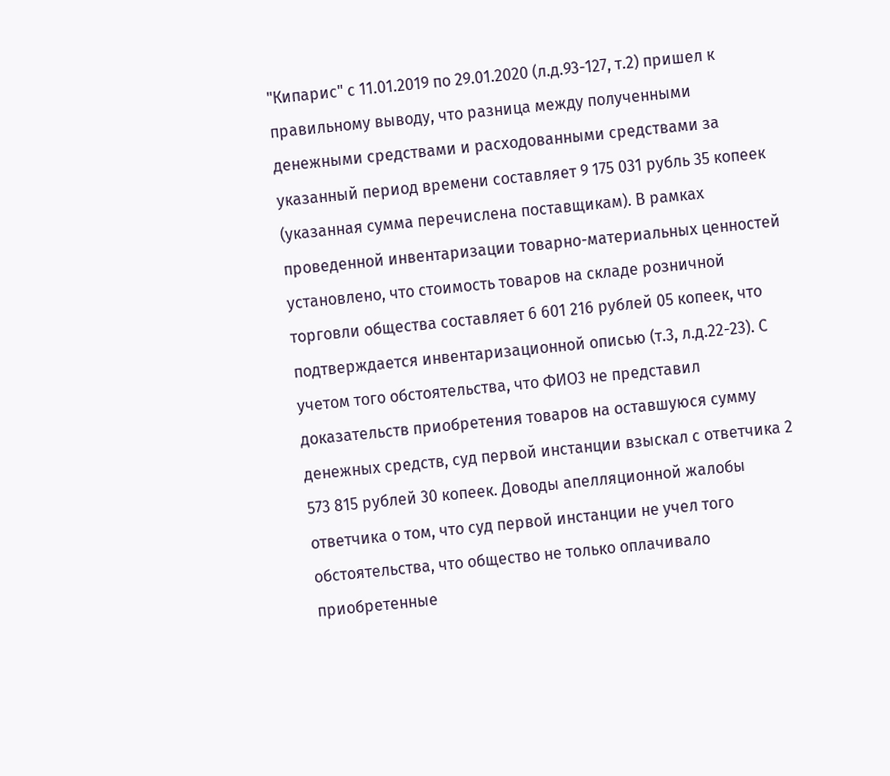"Кипарис" с 11.01.2019 по 29.01.2020 (л.д.93-127, т.2) пришел к правильному выводу, что разница между полученными денежными средствами и расходованными средствами за указанный период времени составляет 9 175 031 рубль 35 копеек (указанная сумма перечислена поставщикам). В рамках проведенной инвентаризации товарно-материальных ценностей установлено, что стоимость товаров на складе розничной торговли общества составляет 6 601 216 рублей 05 копеек, что подтверждается инвентаризационной описью (т.3, л.д.22-23). С учетом того обстоятельства, что ФИО3 не представил доказательств приобретения товаров на оставшуюся сумму денежных средств, суд первой инстанции взыскал с ответчика 2 573 815 рублей 30 копеек. Доводы апелляционной жалобы ответчика о том, что суд первой инстанции не учел того обстоятельства, что общество не только оплачивало приобретенные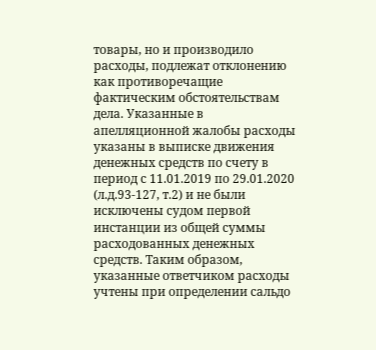товары, но и производило расходы, подлежат отклонению как противоречащие фактическим обстоятельствам дела. Указанные в апелляционной жалобы расходы указаны в выписке движения денежных средств по счету в период с 11.01.2019 по 29.01.2020 (л.д.93-127, т.2) и не были исключены судом первой инстанции из общей суммы расходованных денежных средств. Таким образом, указанные ответчиком расходы учтены при определении сальдо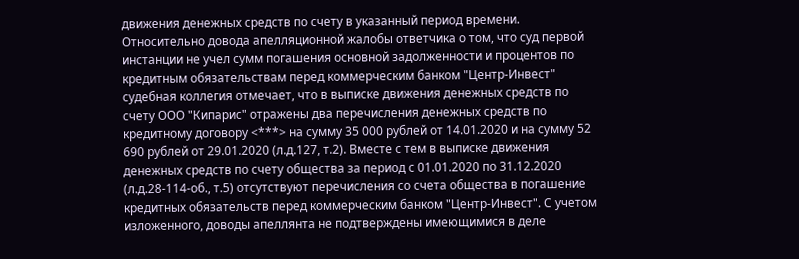движения денежных средств по счету в указанный период времени. Относительно довода апелляционной жалобы ответчика о том, что суд первой инстанции не учел сумм погашения основной задолженности и процентов по кредитным обязательствам перед коммерческим банком "Центр-Инвест" судебная коллегия отмечает, что в выписке движения денежных средств по счету ООО "Кипарис" отражены два перечисления денежных средств по кредитному договору <***> на сумму 35 000 рублей от 14.01.2020 и на сумму 52 690 рублей от 29.01.2020 (л.д.127, т.2). Вместе с тем в выписке движения денежных средств по счету общества за период с 01.01.2020 по 31.12.2020 (л.д.28-114-об., т.5) отсутствуют перечисления со счета общества в погашение кредитных обязательств перед коммерческим банком "Центр-Инвест". С учетом изложенного, доводы апеллянта не подтверждены имеющимися в деле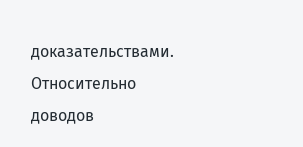доказательствами. Относительно доводов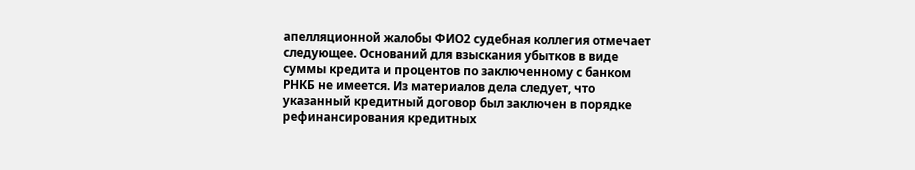апелляционной жалобы ФИО2 судебная коллегия отмечает следующее. Оснований для взыскания убытков в виде суммы кредита и процентов по заключенному с банком РНКБ не имеется. Из материалов дела следует, что указанный кредитный договор был заключен в порядке рефинансирования кредитных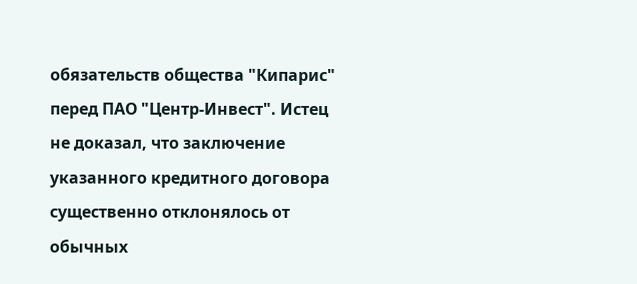обязательств общества "Кипарис" перед ПАО "Центр-Инвест". Истец не доказал, что заключение указанного кредитного договора существенно отклонялось от обычных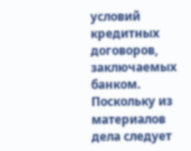условий кредитных договоров, заключаемых банком. Поскольку из материалов дела следует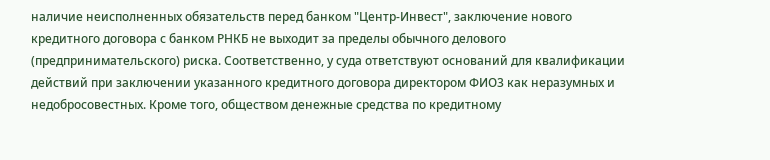наличие неисполненных обязательств перед банком "Центр-Инвест", заключение нового кредитного договора с банком РНКБ не выходит за пределы обычного делового (предпринимательского) риска. Соответственно, у суда ответствуют оснований для квалификации действий при заключении указанного кредитного договора директором ФИО3 как неразумных и недобросовестных. Кроме того, обществом денежные средства по кредитному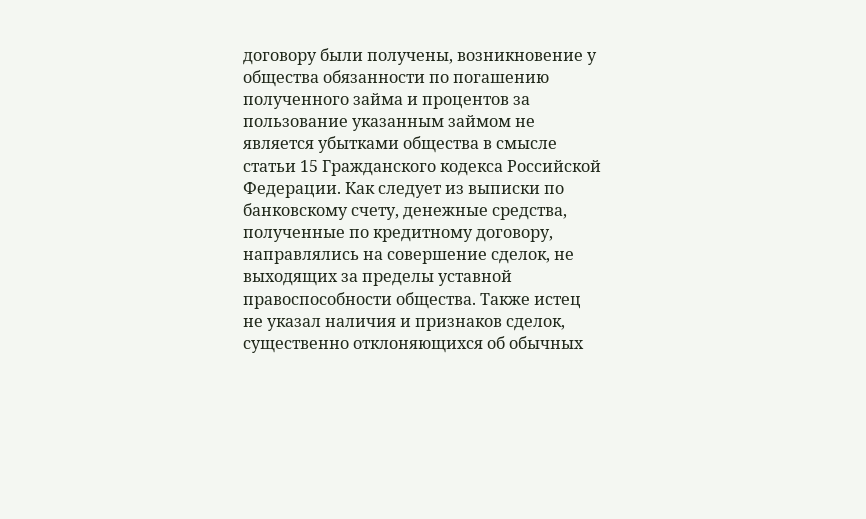договору были получены, возникновение у общества обязанности по погашению полученного займа и процентов за пользование указанным займом не является убытками общества в смысле статьи 15 Гражданского кодекса Российской Федерации. Как следует из выписки по банковскому счету, денежные средства, полученные по кредитному договору, направлялись на совершение сделок, не выходящих за пределы уставной правоспособности общества. Также истец не указал наличия и признаков сделок, существенно отклоняющихся об обычных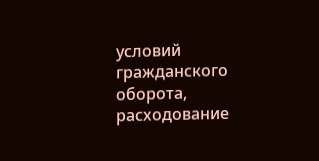условий гражданского оборота, расходование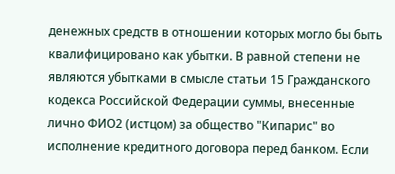денежных средств в отношении которых могло бы быть квалифицировано как убытки. В равной степени не являются убытками в смысле статьи 15 Гражданского кодекса Российской Федерации суммы, внесенные лично ФИО2 (истцом) за общество "Кипарис" во исполнение кредитного договора перед банком. Если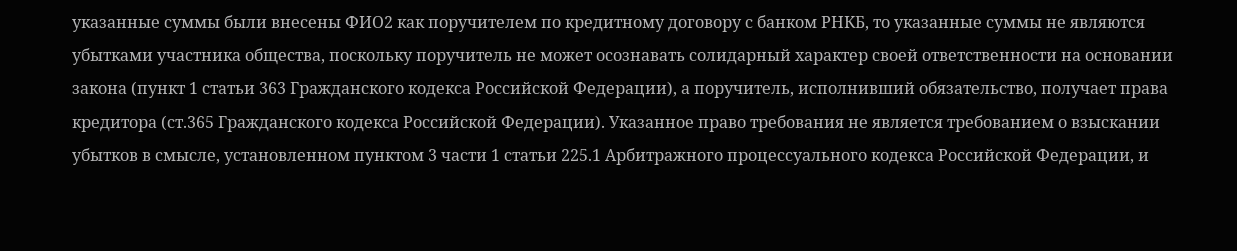указанные суммы были внесены ФИО2 как поручителем по кредитному договору с банком РНКБ, то указанные суммы не являются убытками участника общества, поскольку поручитель не может осознавать солидарный характер своей ответственности на основании закона (пункт 1 статьи 363 Гражданского кодекса Российской Федерации), а поручитель, исполнивший обязательство, получает права кредитора (ст.365 Гражданского кодекса Российской Федерации). Указанное право требования не является требованием о взыскании убытков в смысле, установленном пунктом 3 части 1 статьи 225.1 Арбитражного процессуального кодекса Российской Федерации, и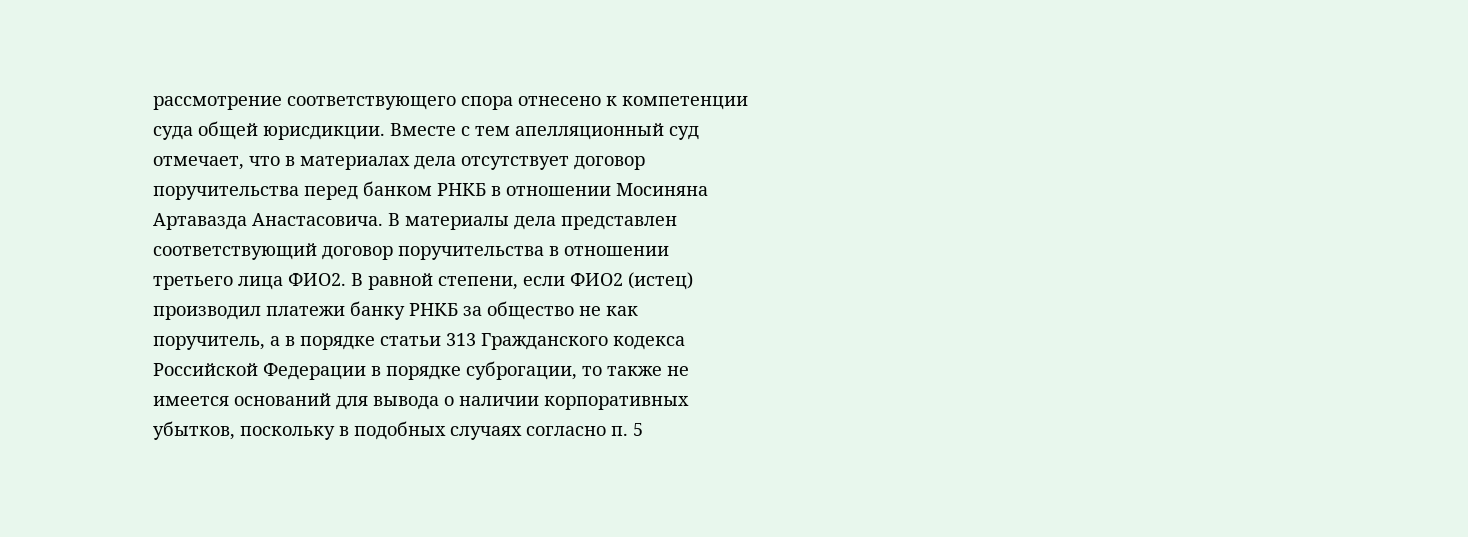рассмотрение соответствующего спора отнесено к компетенции суда общей юрисдикции. Вместе с тем апелляционный суд отмечает, что в материалах дела отсутствует договор поручительства перед банком РНКБ в отношении Мосиняна Артавазда Анастасовича. В материалы дела представлен соответствующий договор поручительства в отношении третьего лица ФИО2. В равной степени, если ФИО2 (истец) производил платежи банку РНКБ за общество не как поручитель, а в порядке статьи 313 Гражданского кодекса Российской Федерации в порядке суброгации, то также не имеется оснований для вывода о наличии корпоративных убытков, поскольку в подобных случаях согласно п. 5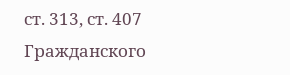ст. 313, ст. 407 Гражданского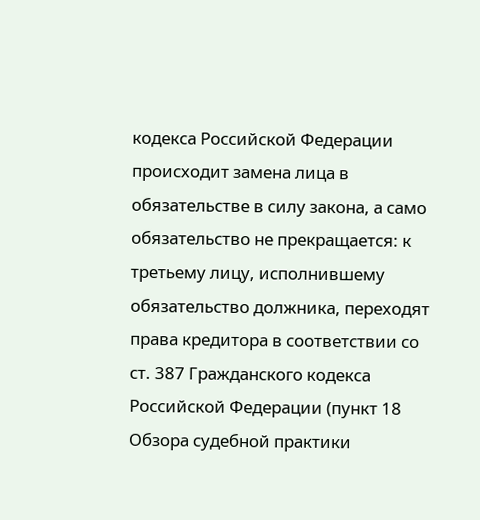кодекса Российской Федерации происходит замена лица в обязательстве в силу закона, а само обязательство не прекращается: к третьему лицу, исполнившему обязательство должника, переходят права кредитора в соответствии со ст. 387 Гражданского кодекса Российской Федерации (пункт 18 Обзора судебной практики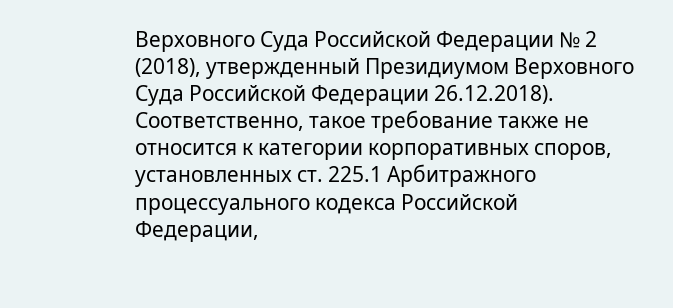Верховного Суда Российской Федерации № 2 (2018), утвержденный Президиумом Верховного Суда Российской Федерации 26.12.2018). Соответственно, такое требование также не относится к категории корпоративных споров, установленных ст. 225.1 Арбитражного процессуального кодекса Российской Федерации,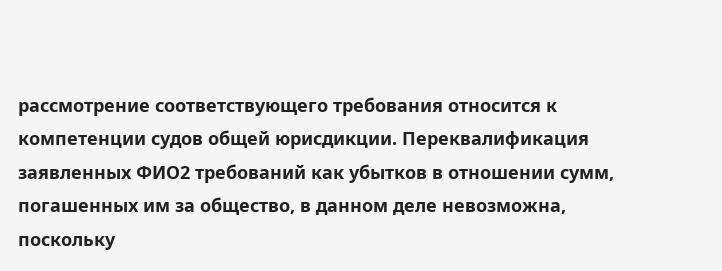рассмотрение соответствующего требования относится к компетенции судов общей юрисдикции. Переквалификация заявленных ФИО2 требований как убытков в отношении сумм, погашенных им за общество, в данном деле невозможна, поскольку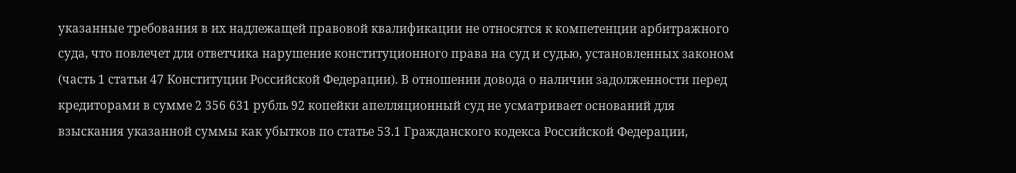указанные требования в их надлежащей правовой квалификации не относятся к компетенции арбитражного суда, что повлечет для ответчика нарушение конституционного права на суд и судью, установленных законом (часть 1 статьи 47 Конституции Российской Федерации). В отношении довода о наличии задолженности перед кредиторами в сумме 2 356 631 рубль 92 копейки апелляционный суд не усматривает оснований для взыскания указанной суммы как убытков по статье 53.1 Гражданского кодекса Российской Федерации,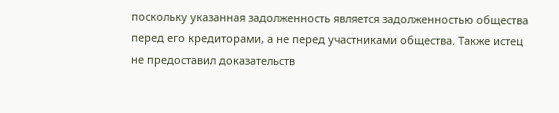поскольку указанная задолженность является задолженностью общества перед его кредиторами, а не перед участниками общества. Также истец не предоставил доказательств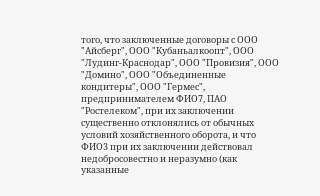того, что заключенные договоры с ООО "Айсберг", ООО "Кубаньалкоопт", ООО "Лудинг-Краснодар", ООО "Провизия", ООО "Домино", ООО "Объединенные кондитеры", ООО "Гермес", предпринимателем ФИО7, ПАО "Ростелеком", при их заключении существенно отклонялись от обычных условий хозяйственного оборота, и что ФИО3 при их заключении действовал недобросовестно и неразумно (как указанные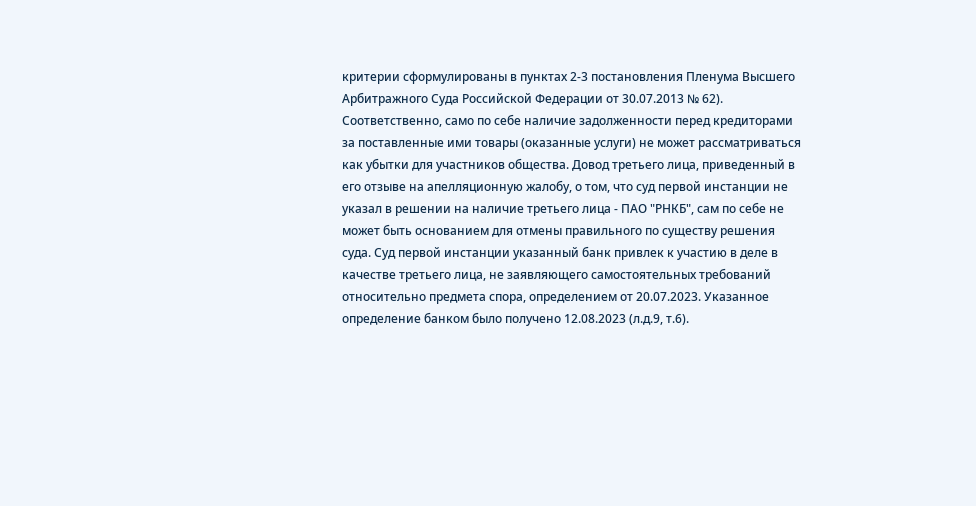критерии сформулированы в пунктах 2-3 постановления Пленума Высшего Арбитражного Суда Российской Федерации от 30.07.2013 № 62). Соответственно, само по себе наличие задолженности перед кредиторами за поставленные ими товары (оказанные услуги) не может рассматриваться как убытки для участников общества. Довод третьего лица, приведенный в его отзыве на апелляционную жалобу, о том, что суд первой инстанции не указал в решении на наличие третьего лица - ПАО "РНКБ", сам по себе не может быть основанием для отмены правильного по существу решения суда. Суд первой инстанции указанный банк привлек к участию в деле в качестве третьего лица, не заявляющего самостоятельных требований относительно предмета спора, определением от 20.07.2023. Указанное определение банком было получено 12.08.2023 (л.д.9, т.6).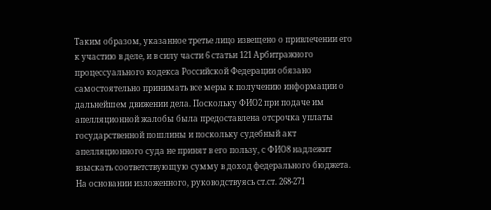Таким образом, указанное третье лицо извещено о привлечении его к участию в деле, и в силу части 6 статьи 121 Арбитражного процессуального кодекса Российской Федерации обязано самостоятельно принимать все меры к получению информации о дальнейшем движении дела. Поскольку ФИО2 при подаче им апелляционной жалобы была предоставлена отсрочка уплаты государственной пошлины и поскольку судебный акт апелляционного суда не принят в его пользу, с ФИО8 надлежит взыскать соответствующую сумму в доход федерального бюджета. На основании изложенного, руководствуясь ст.ст. 268-271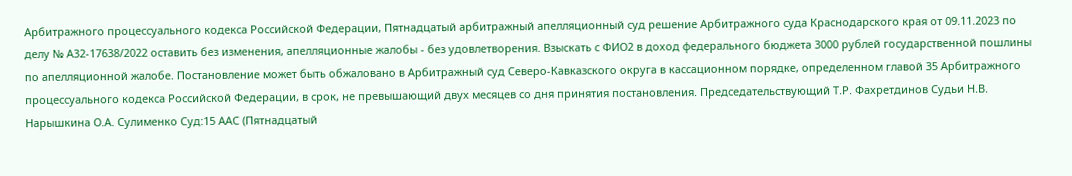Арбитражного процессуального кодекса Российской Федерации, Пятнадцатый арбитражный апелляционный суд решение Арбитражного суда Краснодарского края от 09.11.2023 по делу № А32-17638/2022 оставить без изменения, апелляционные жалобы - без удовлетворения. Взыскать с ФИО2 в доход федерального бюджета 3000 рублей государственной пошлины по апелляционной жалобе. Постановление может быть обжаловано в Арбитражный суд Северо-Кавказского округа в кассационном порядке, определенном главой 35 Арбитражного процессуального кодекса Российской Федерации, в срок, не превышающий двух месяцев со дня принятия постановления. Председательствующий Т.Р. Фахретдинов Судьи Н.В. Нарышкина О.А. Сулименко Суд:15 ААС (Пятнадцатый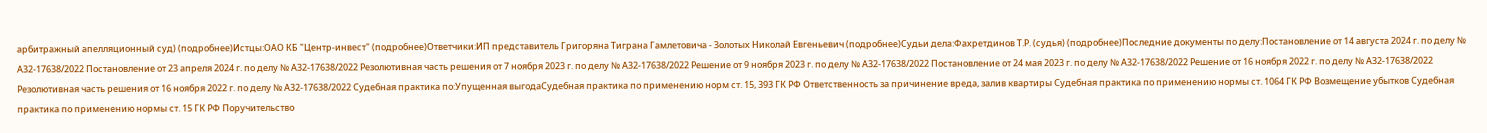арбитражный апелляционный суд) (подробнее)Истцы:ОАО КБ "Центр-инвест" (подробнее)Ответчики:ИП представитель Григоряна Тиграна Гамлетовича - Золотых Николай Евгеньевич (подробнее)Судьи дела:Фахретдинов Т.Р. (судья) (подробнее)Последние документы по делу:Постановление от 14 августа 2024 г. по делу № А32-17638/2022 Постановление от 23 апреля 2024 г. по делу № А32-17638/2022 Резолютивная часть решения от 7 ноября 2023 г. по делу № А32-17638/2022 Решение от 9 ноября 2023 г. по делу № А32-17638/2022 Постановление от 24 мая 2023 г. по делу № А32-17638/2022 Решение от 16 ноября 2022 г. по делу № А32-17638/2022 Резолютивная часть решения от 16 ноября 2022 г. по делу № А32-17638/2022 Судебная практика по:Упущенная выгодаСудебная практика по применению норм ст. 15, 393 ГК РФ Ответственность за причинение вреда, залив квартиры Судебная практика по применению нормы ст. 1064 ГК РФ Возмещение убытков Судебная практика по применению нормы ст. 15 ГК РФ Поручительство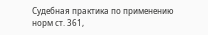Судебная практика по применению норм ст. 361,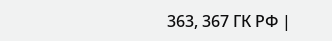363, 367 ГК РФ |